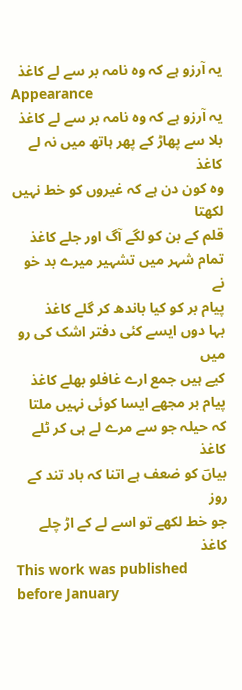یہ آرزو ہے کہ وہ نامہ بر سے لے کاغذ
Appearance
یہ آرزو ہے کہ وہ نامہ بر سے لے کاغذ
بلا سے پھاڑ کے پھر ہاتھ میں نہ لے کاغذ
وہ کون دن ہے کہ غیروں کو خط نہیں لکھتا
قلم کے بن کو لگے آگ اور جلے کاغذ
تمام شہر میں تشہیر میرے بد خو نے
پیام بر کو کیا باندھ کر گلے کاغذ
بہا دوں ایسے کئی دفتر اشک کی رو میں
کیے ہیں جمع ارے غافلو بھلے کاغذ
پیام بر مجھے ایسا کوئی نہیں ملتا
کہ حیلہ جو سے مرے لے ہی کر ٹلے کاغذ
بیاںؔ کو ضعف ہے اتنا کہ باد تند کے روز
جو خط لکھے تو اسے لے کے اڑ چلے کاغذ
This work was published before January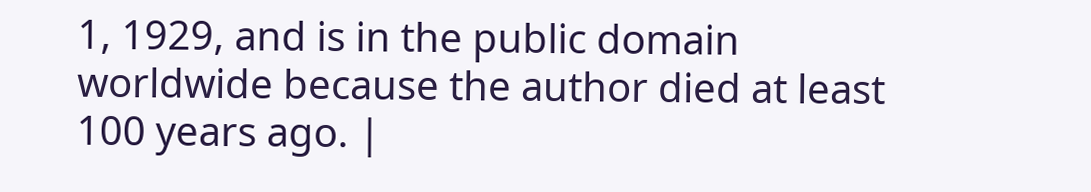1, 1929, and is in the public domain worldwide because the author died at least 100 years ago. |